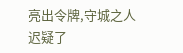亮出令牌,守城之人迟疑了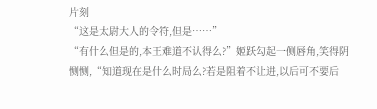片刻
“这是太尉大人的令符,但是……”
“有什么但是的,本王难道不认得么?”姬跃勾起一侧唇角,笑得阴恻恻,“知道现在是什么时局么?若是阻着不让进,以后可不要后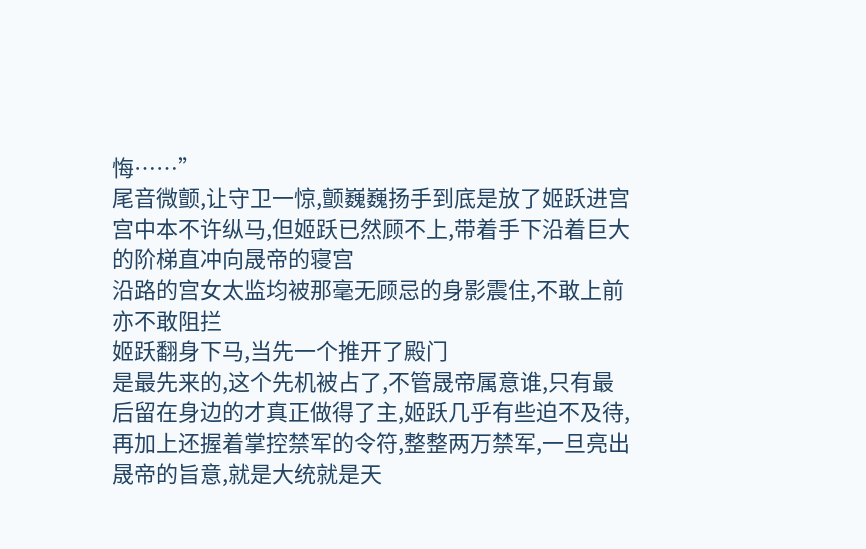悔……”
尾音微颤,让守卫一惊,颤巍巍扬手到底是放了姬跃进宫
宫中本不许纵马,但姬跃已然顾不上,带着手下沿着巨大的阶梯直冲向晟帝的寝宫
沿路的宫女太监均被那毫无顾忌的身影震住,不敢上前亦不敢阻拦
姬跃翻身下马,当先一个推开了殿门
是最先来的,这个先机被占了,不管晟帝属意谁,只有最后留在身边的才真正做得了主,姬跃几乎有些迫不及待,再加上还握着掌控禁军的令符,整整两万禁军,一旦亮出晟帝的旨意,就是大统就是天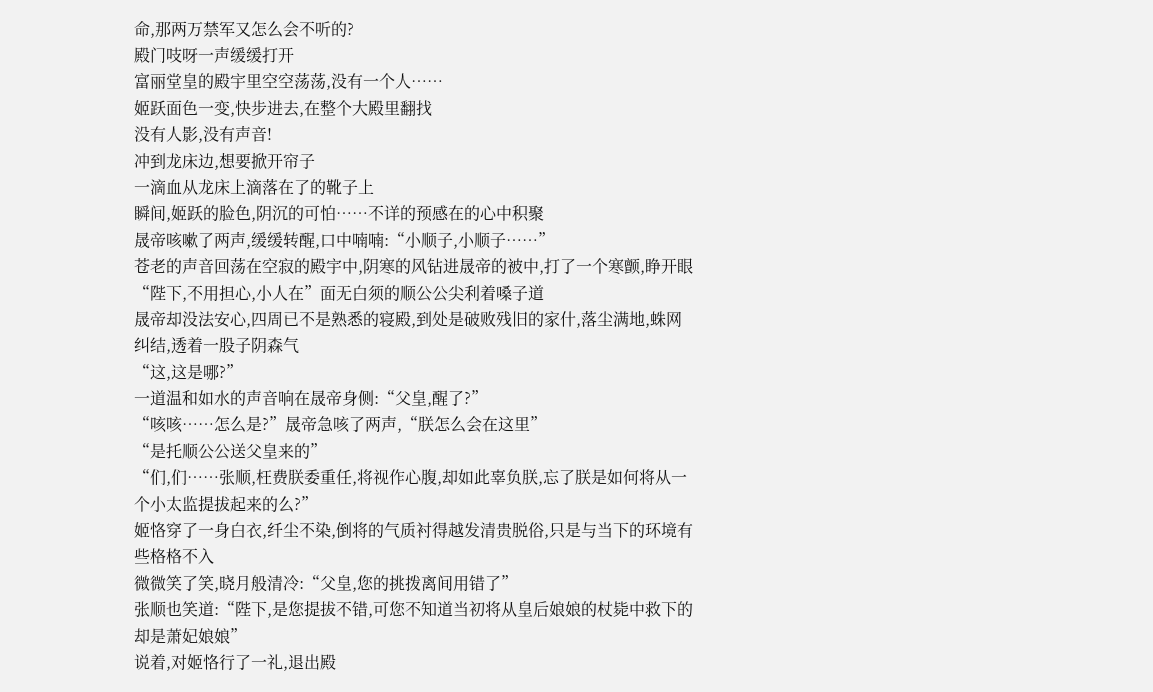命,那两万禁军又怎么会不听的?
殿门吱呀一声缓缓打开
富丽堂皇的殿宇里空空荡荡,没有一个人……
姬跃面色一变,快步进去,在整个大殿里翻找
没有人影,没有声音!
冲到龙床边,想要掀开帘子
一滴血从龙床上滴落在了的靴子上
瞬间,姬跃的脸色,阴沉的可怕……不详的预感在的心中积聚
晟帝咳嗽了两声,缓缓转醒,口中喃喃:“小顺子,小顺子……”
苍老的声音回荡在空寂的殿宇中,阴寒的风钻进晟帝的被中,打了一个寒颤,睁开眼
“陛下,不用担心,小人在”面无白须的顺公公尖利着嗓子道
晟帝却没法安心,四周已不是熟悉的寝殿,到处是破败残旧的家什,落尘满地,蛛网纠结,透着一股子阴森气
“这,这是哪?”
一道温和如水的声音响在晟帝身侧:“父皇,醒了?”
“咳咳……怎么是?”晟帝急咳了两声,“朕怎么会在这里”
“是托顺公公送父皇来的”
“们,们……张顺,枉费朕委重任,将视作心腹,却如此辜负朕,忘了朕是如何将从一个小太监提拔起来的么?”
姬恪穿了一身白衣,纤尘不染,倒将的气质衬得越发清贵脱俗,只是与当下的环境有些格格不入
微微笑了笑,晓月般清冷:“父皇,您的挑拨离间用错了”
张顺也笑道:“陛下,是您提拔不错,可您不知道当初将从皇后娘娘的杖毙中救下的却是萧妃娘娘”
说着,对姬恪行了一礼,退出殿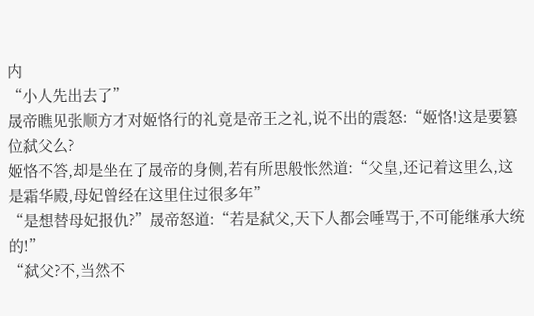内
“小人先出去了”
晟帝瞧见张顺方才对姬恪行的礼竟是帝王之礼,说不出的震怒:“姬恪!这是要篡位弑父么?
姬恪不答,却是坐在了晟帝的身侧,若有所思般怅然道:“父皇,还记着这里么,这是霜华殿,母妃曾经在这里住过很多年”
“是想替母妃报仇?”晟帝怒道:“若是弑父,天下人都会唾骂于,不可能继承大统的!”
“弑父?不,当然不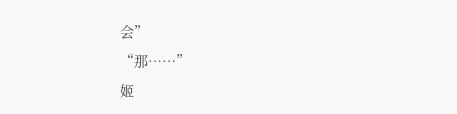会”
“那……”
姬